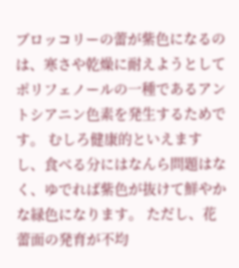ブロッコリーの蕾が紫色になるのは、寒さや乾燥に耐えようとしてポリフェノールの一種であるアントシアニン色素を発生するためです。 むしろ健康的といえますし、食べる分にはなんら問題はなく、ゆでれば紫色が抜けて鮮やかな緑色になります。 ただし、花蕾面の発育が不均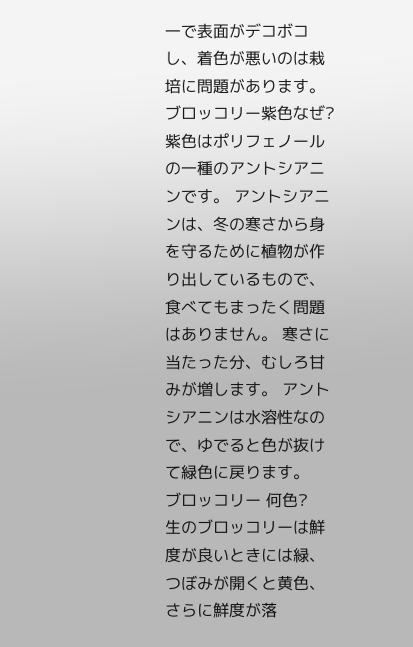一で表面がデコボコし、着色が悪いのは栽培に問題があります。
ブロッコリー紫色なぜ?
紫色はポリフェノールの一種のアントシアニンです。 アントシアニンは、冬の寒さから身を守るために植物が作り出しているもので、食べてもまったく問題はありません。 寒さに当たった分、むしろ甘みが増します。 アントシアニンは水溶性なので、ゆでると色が抜けて緑色に戻ります。
ブロッコリー 何色?
生のブロッコリーは鮮度が良いときには緑、つぼみが開くと黄色、さらに鮮度が落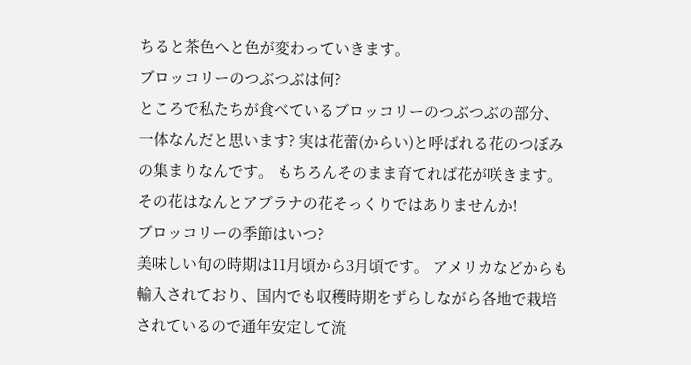ちると茶色へと色が変わっていきます。
ブロッコリーのつぶつぶは何?
ところで私たちが食べているブロッコリーのつぶつぶの部分、一体なんだと思います? 実は花蕾(からい)と呼ばれる花のつぼみの集まりなんです。 もちろんそのまま育てれば花が咲きます。 その花はなんとアブラナの花そっくりではありませんか!
ブロッコリーの季節はいつ?
美味しい旬の時期は11月頃から3月頃です。 アメリカなどからも輸入されており、国内でも収穫時期をずらしながら各地で栽培されているので通年安定して流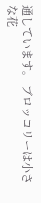通しています。 ブロッコリーは小さな花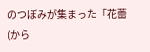のつぼみが集まった「花蕾(から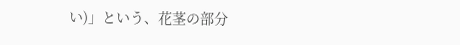い)」という、花茎の部分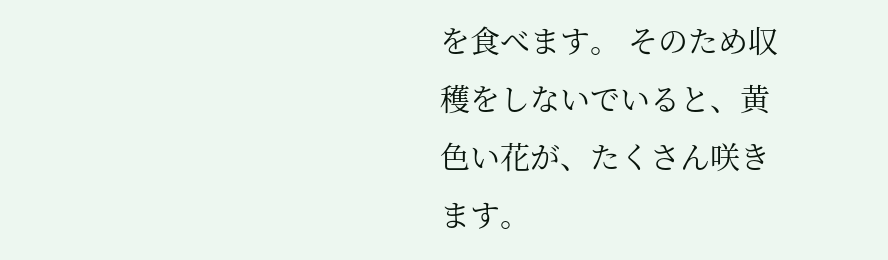を食べます。 そのため収穫をしないでいると、黄色い花が、たくさん咲きます。